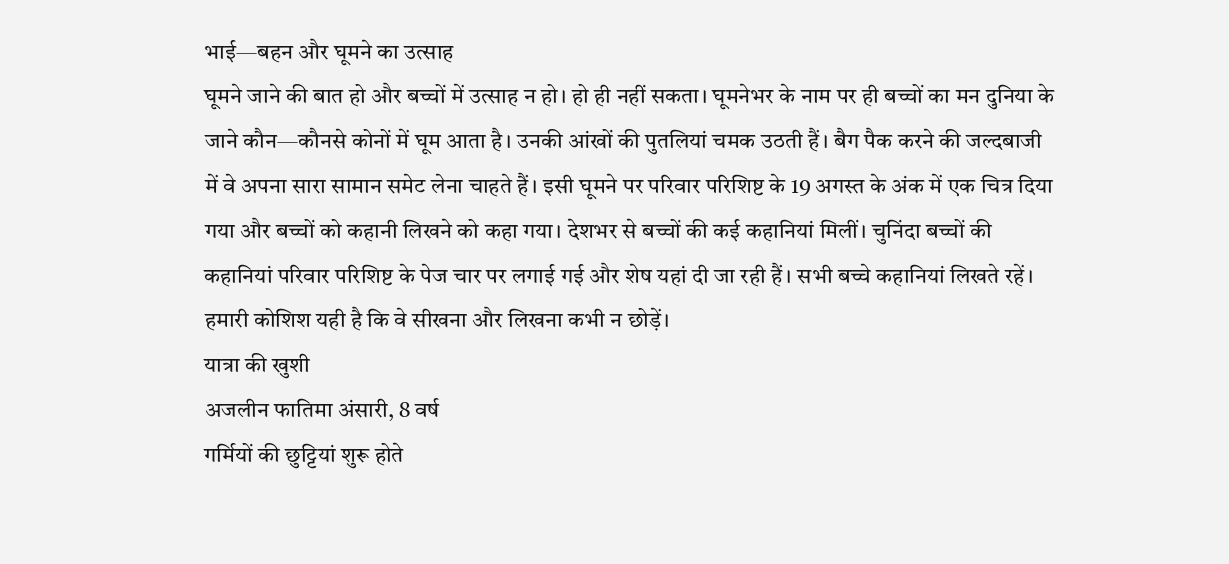भाई—बहन और घूमने का उत्साह
घूमने जाने की बात हो और बच्चों में उत्साह न हो। हो ही नहीं सकता। घूमनेभर के नाम पर ही बच्चों का मन दुनिया के जाने कौन—कौनसे कोनों में घूम आता है। उनकी आंखों की पुतलियां चमक उठती हैं। बैग पैक करने की जल्दबाजी में वे अपना सारा सामान समेट लेना चाहते हैं। इसी घूमने पर परिवार परिशिष्ट के 19 अगस्त के अंक में एक चित्र दिया गया और बच्चों को कहानी लिखने को कहा गया। देशभर से बच्चों की कई कहानियां मिलीं। चुनिंदा बच्चों की कहानियां परिवार परिशिष्ट के पेज चार पर लगाई गई और शेष यहां दी जा रही हैं। सभी बच्चे कहानियां लिखते रहें। हमारी कोशिश यही है कि वे सीखना और लिखना कभी न छोड़ें।
यात्रा की खुशी
अजलीन फातिमा अंसारी, 8 वर्ष
गर्मियों की छुट्टियां शुरू होते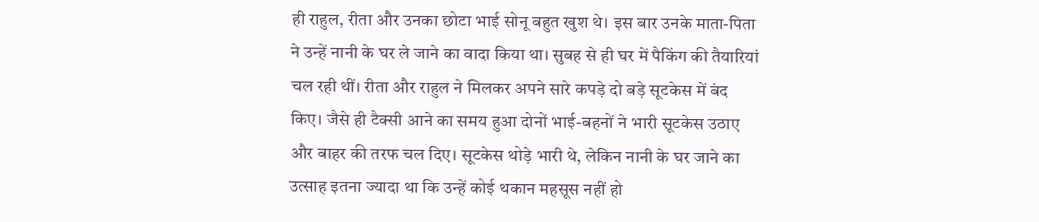ही राहुल, रीता और उनका छोटा भाई सोनू बहुत खुश थे। इस बार उनके माता-पिता ने उन्हें नानी के घर ले जाने का वादा किया था। सुबह से ही घर में पैकिंग की तैयारियां चल रही थीं। रीता और राहुल ने मिलकर अपने सारे कपड़े दो बड़े सूटकेस में बंद किए। जैसे ही टैक्सी आने का समय हुआ दोनों भाई-बहनों ने भारी सूटकेस उठाए और बाहर की तरफ चल दिए। सूटकेस थोड़े भारी थे, लेकिन नानी के घर जाने का उत्साह इतना ज्यादा था कि उन्हें कोई थकान महसूस नहीं हो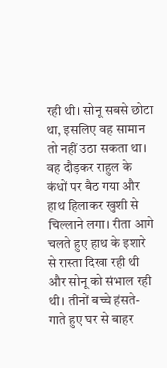रही थी। सोनू सबसे छोटा था, इसलिए वह सामान तो नहीं उठा सकता था। वह दौड़कर राहुल के कंधों पर बैठ गया और हाथ हिलाकर खुशी से चिल्लाने लगा। रीता आगे चलते हुए हाथ के इशारे से रास्ता दिखा रही थी और सोनू को संभाल रही थी। तीनों बच्चे हंसते-गाते हुए घर से बाहर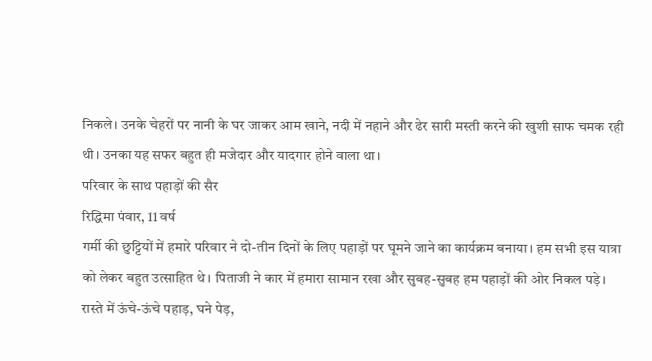निकले। उनके चेहरों पर नानी के घर जाकर आम खाने, नदी में नहाने और ढेर सारी मस्ती करने की खुशी साफ चमक रही थी। उनका यह सफर बहुत ही मजेदार और यादगार होने वाला था।
परिवार के साथ पहाड़ों की सैर
रिद्धिमा पंवार, 11 वर्ष
गर्मी की छुट्टियों में हमारे परिवार ने दो-तीन दिनों के लिए पहाड़ों पर घूमने जाने का कार्यक्रम बनाया। हम सभी इस यात्रा को लेकर बहुत उत्साहित थे। पिताजी ने कार में हमारा सामान रखा और सुबह-सुबह हम पहाड़ों की ओर निकल पड़े। रास्ते में ऊंचे-ऊंचे पहाड़, घने पेड़,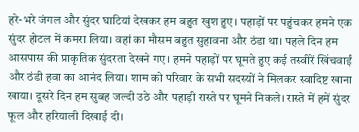हरे-भरे जंगल और सुंदर घाटियां देखकर हम बहुत खुश हुए। पहाड़ों पर पहुंचकर हमने एक सुंदर होटल में कमरा लिया। वहां का मौसम बहुत सुहावना और ठंडा था। पहले दिन हम आसपास की प्राकृतिक सुंदरता देखने गए। हमने पहाड़ों पर घूमते हुए कई तस्वीरें खिंचवाईं और ठंडी हवा का आनंद लिया। शाम को परिवार के सभी सदस्यों ने मिलकर स्वादिष्ट खाना खाया। दूसरे दिन हम सुबह जल्दी उठे और पहाड़ी रास्ते पर घूमने निकले। रास्ते में हमें सुंदर फूल और हरियाली दिखाई दी।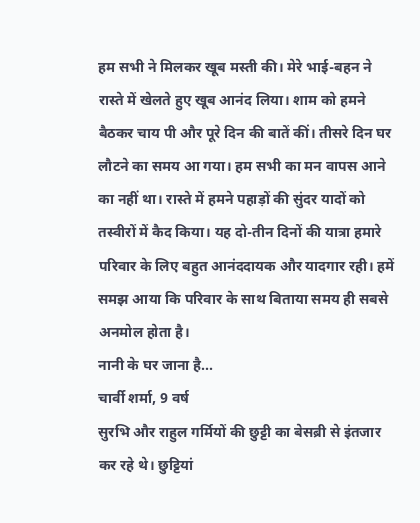हम सभी ने मिलकर खूब मस्ती की। मेरे भाई-बहन ने रास्ते में खेलते हुए खूब आनंद लिया। शाम को हमने बैठकर चाय पी और पूरे दिन की बातें कीं। तीसरे दिन घर लौटने का समय आ गया। हम सभी का मन वापस आने का नहीं था। रास्ते में हमने पहाड़ों की सुंदर यादों को तस्वीरों में कैद किया। यह दो-तीन दिनों की यात्रा हमारे परिवार के लिए बहुत आनंददायक और यादगार रही। हमें समझ आया कि परिवार के साथ बिताया समय ही सबसे अनमोल होता है।
नानी के घर जाना है...
चार्वी शर्मा, 9 वर्ष
सुरभि और राहुल गर्मियों की छुट्टी का बेसब्री से इंतजार कर रहे थे। छुट्टियां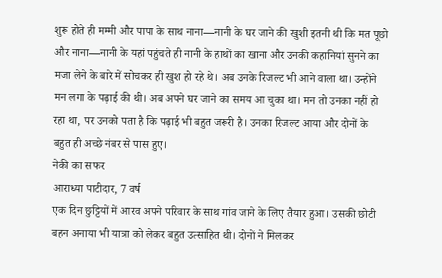शुरू होते ही मम्मी और पापा के साथ नाना—नानी के घर जाने की खुशी इतनी थी कि मत पूछो और नाना—नानी के यहां पहुंचते ही नानी के हाथों का खाना और उनकी कहानियां सुनने का मजा लेने के बारे में सोचकर ही खुश हो रहे थे। अब उनके रिजल्ट भी आने वाला था। उन्होंने मन लगा के पढ़ाई की थी। अब अपने घर जाने का समय आ चुका था। मन तो उनका नहीं हो रहा था, पर उनको पता है कि पढ़ाई भी बहुत जरूरी है। उनका रिजल्ट आया और दोनों के बहुत ही अच्छे नंबर से पास हुए।
नेकी का सफर
आराध्या पाटीदार, 7 वर्ष
एक दिन छुट्टियों में आरव अपने परिवार के साथ गांव जाने के लिए तैयार हुआ। उसकी छोटी बहन अनाया भी यात्रा को लेकर बहुत उत्साहित थी। दोनों ने मिलकर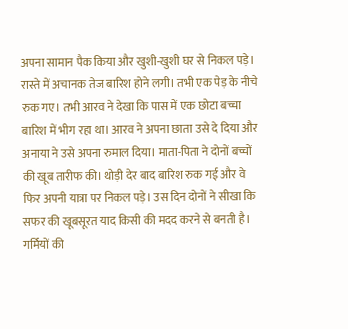अपना सामान पैक किया और खुशी-खुशी घर से निकल पड़े। रास्ते में अचानक तेज बारिश होने लगी। तभी एक पेड़ के नीचे रुक गए। तभी आरव ने देखा कि पास में एक छोटा बच्चा बारिश में भीग रहा था। आरव ने अपना छाता उसे दे दिया और अनाया ने उसे अपना रुमाल दिया। माता-पिता ने दोनों बच्चों की खूब तारीफ की। थोड़ी देर बाद बारिश रुक गई और वे फिर अपनी यात्रा पर निकल पड़े। उस दिन दोनों ने सीखा कि सफर की खूबसूरत याद किसी की मदद करने से बनती है।
गर्मियों की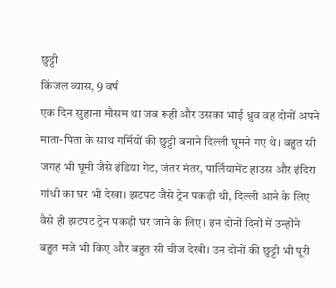छुट्टी
किंजल व्यास, 9 वर्ष
एक दिन सुहाना मौसम था जब रूही और उसका भाई ध्रुव वह दोनों अपने माता-पिता के साथ गर्मियों की छुट्टी बनाने दिल्ली घूमने गए थे। बहुत सी जगह भी घूमी जैसे इंडिया गेट, जंतर मंतर, पार्लियामेंट हाउस और इंदिरा गांधी का घर भी देखा। झटपट जैसे ट्रेन पकड़ी थी, दिल्ली आने के लिए वैसे ही झटपट ट्रेन पकड़ी घर जाने के लिए। इन दोनों दिनों में उन्होंने बहुत मजे भी किए और बहुत सी चीज देखी। उन दोनों की छुट्टी भी पूरी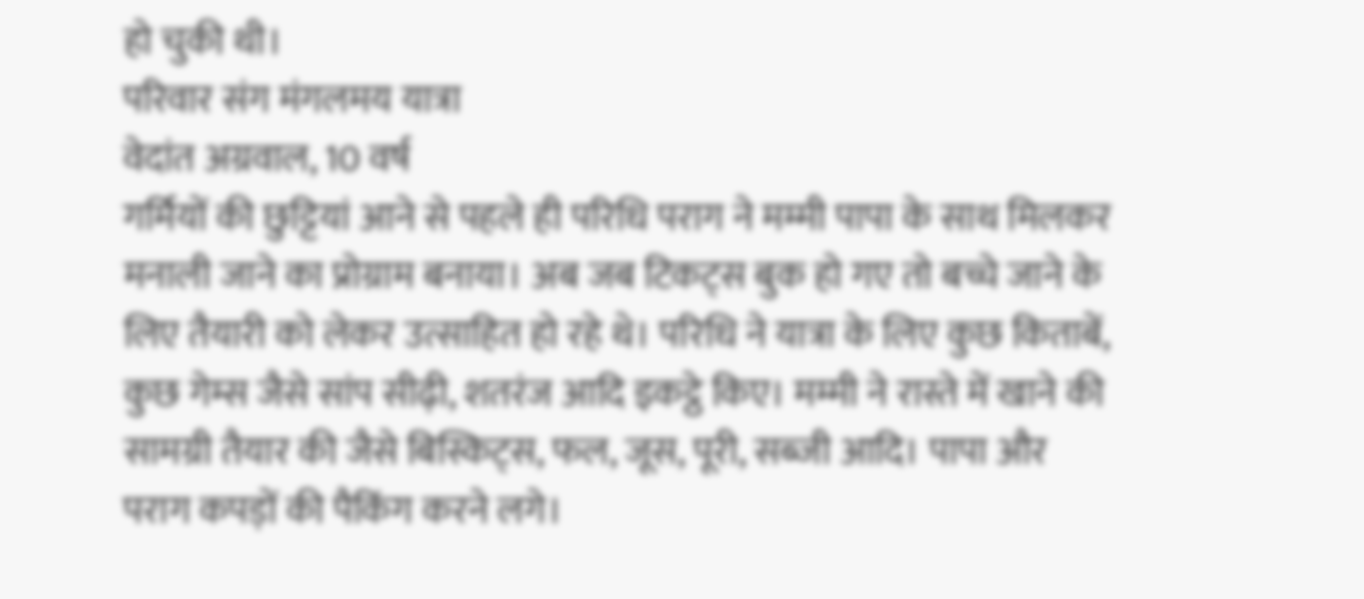हो चुकी थी।
परिवार संग मंगलमय यात्रा
वेदांत अग्रवाल, 10 वर्ष
गर्मियों की छुट्टियां आने से पहले ही परिधि पराग ने मम्मी पापा के साथ मिलकर मनाली जाने का प्रोग्राम बनाया। अब जब टिकट्स बुक हो गए तो बच्चे जाने के लिए तैयारी को लेकर उत्साहित हो रहे थे। परिधि ने यात्रा के लिए कुछ किताबें, कुछ गेम्स जैसे सांप सीढ़ी, शतरंज आदि इकट्ठे किए। मम्मी ने रास्ते में खाने की सामग्री तैयार की जैसे बिस्किट्स, फल, जूस, पूरी, सब्जी आदि। पापा और पराग कपड़ों की पैकिंग करने लगे।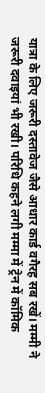यात्रा के लिए जरूरी दस्तावेज जैसे आधार कार्ड वगैरह सब रखें। मम्मी ने जरूरी दवाइयां भी रखी। परिधि कहने लगी मम्मा में ट्रेन में कॉमिक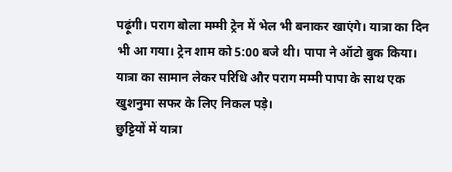पढ़ूंगी। पराग बोला मम्मी ट्रेन में भेल भी बनाकर खाएंगे। यात्रा का दिन भी आ गया। ट्रेन शाम को 5:00 बजे थी। पापा ने ऑटो बुक किया। यात्रा का सामान लेकर परिधि और पराग मम्मी पापा के साथ एक खुशनुमा सफर के लिए निकल पड़े।
छुट्टियों में यात्रा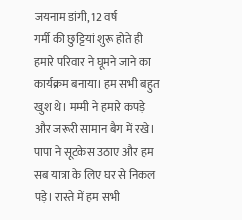जयनाम डांगी, 12 वर्ष
गर्मी की छुट्टियां शुरू होते ही हमारे परिवार ने घूमने जाने का कार्यक्रम बनाया। हम सभी बहुत खुश थे। मम्मी ने हमारे कपड़े और जरूरी सामान बैग में रखे। पापा ने सूटकेस उठाए और हम सब यात्रा के लिए घर से निकल पड़े। रास्ते में हम सभी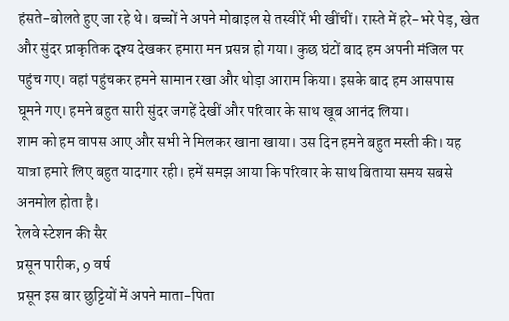हंसते-बोलते हुए जा रहे थे। बच्चों ने अपने मोबाइल से तस्वीरें भी खींचीं। रास्ते में हरे-भरे पेड़, खेत और सुंदर प्राकृतिक दृश्य देखकर हमारा मन प्रसन्न हो गया। कुछ घंटों बाद हम अपनी मंजिल पर पहुंच गए। वहां पहुंचकर हमने सामान रखा और थोड़ा आराम किया। इसके बाद हम आसपास घूमने गए। हमने बहुत सारी सुंदर जगहें देखीं और परिवार के साथ खूब आनंद लिया।
शाम को हम वापस आए और सभी ने मिलकर खाना खाया। उस दिन हमने बहुत मस्ती की। यह यात्रा हमारे लिए बहुत यादगार रही। हमें समझ आया कि परिवार के साथ बिताया समय सबसे अनमोल होता है।
रेलवे स्टेशन की सैर
प्रसून पारीक, 9 वर्ष
प्रसून इस बार छुट्टियों में अपने माता-पिता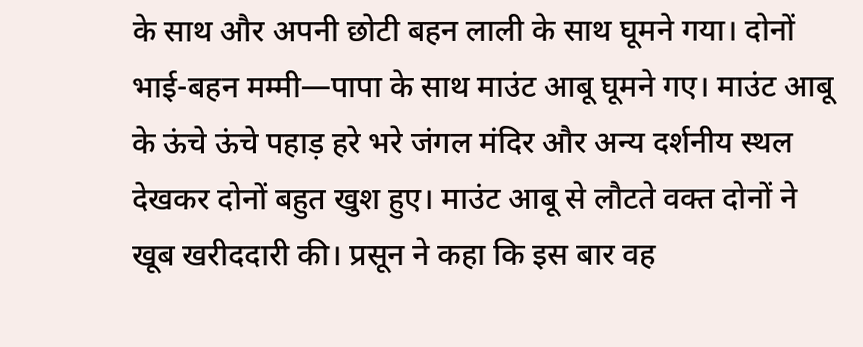के साथ और अपनी छोटी बहन लाली के साथ घूमने गया। दोनों भाई-बहन मम्मी—पापा के साथ माउंट आबू घूमने गए। माउंट आबू के ऊंचे ऊंचे पहाड़ हरे भरे जंगल मंदिर और अन्य दर्शनीय स्थल देखकर दोनों बहुत खुश हुए। माउंट आबू से लौटते वक्त दोनों ने खूब खरीददारी की। प्रसून ने कहा कि इस बार वह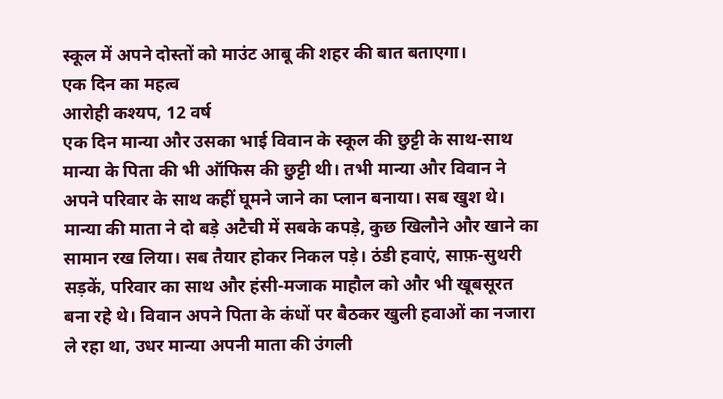स्कूल में अपने दोस्तों को माउंट आबू की शहर की बात बताएगा।
एक दिन का महत्व
आरोही कश्यप, 12 वर्ष
एक दिन मान्या और उसका भाई विवान के स्कूल की छुट्टी के साथ-साथ मान्या के पिता की भी ऑफिस की छुट्टी थी। तभी मान्या और विवान ने अपने परिवार के साथ कहीं घूमने जाने का प्लान बनाया। सब खुश थे। मान्या की माता ने दो बड़े अटैची में सबके कपड़े, कुछ खिलौने और खाने का सामान रख लिया। सब तैयार होकर निकल पड़े। ठंडी हवाएं, साफ़-सुथरी सड़कें, परिवार का साथ और हंसी-मजाक माहौल को और भी खूबसूरत बना रहे थे। विवान अपने पिता के कंधों पर बैठकर खुली हवाओं का नजारा ले रहा था, उधर मान्या अपनी माता की उंगली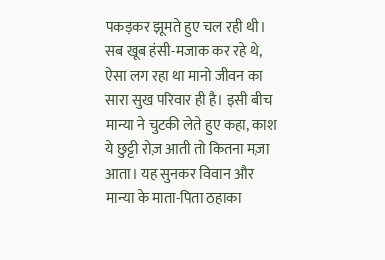पकड़कर झूमते हुए चल रही थी। सब खूब हंसी-मजाक कर रहे थे, ऐसा लग रहा था मानो जीवन का सारा सुख परिवार ही है। इसी बीच मान्या ने चुटकी लेते हुए कहा, काश ये छुट्टी रोज़ आती तो कितना मज़ा आता। यह सुनकर विवान और मान्या के माता-पिता ठहाका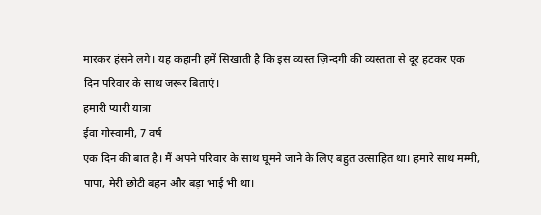मारकर हंसने लगे। यह कहानी हमें सिखाती है कि इस व्यस्त ज़िन्दगी की व्यस्तता से दूर हटकर एक दिन परिवार के साथ जरूर बिताएं।
हमारी प्यारी यात्रा
ईवा गोस्वामी, 7 वर्ष
एक दिन की बात है। मैं अपने परिवार के साथ घूमने जाने के लिए बहुत उत्साहित था। हमारे साथ मम्मी, पापा, मेरी छोटी बहन और बड़ा भाई भी था।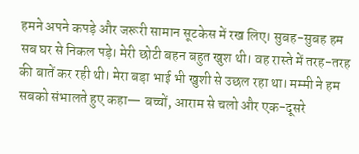हमने अपने कपड़े और जरूरी सामान सूटकेस में रख लिए। सुबह-सुबह हम सब घर से निकल पड़े। मेरी छोटी बहन बहुत खुश थी। वह रास्ते में तरह-तरह की बातें कर रही थी। मेरा बड़ा भाई भी खुशी से उछल रहा था। मम्मी ने हम सबको संभालते हुए कहा— बच्चों, आराम से चलो और एक-दूसरे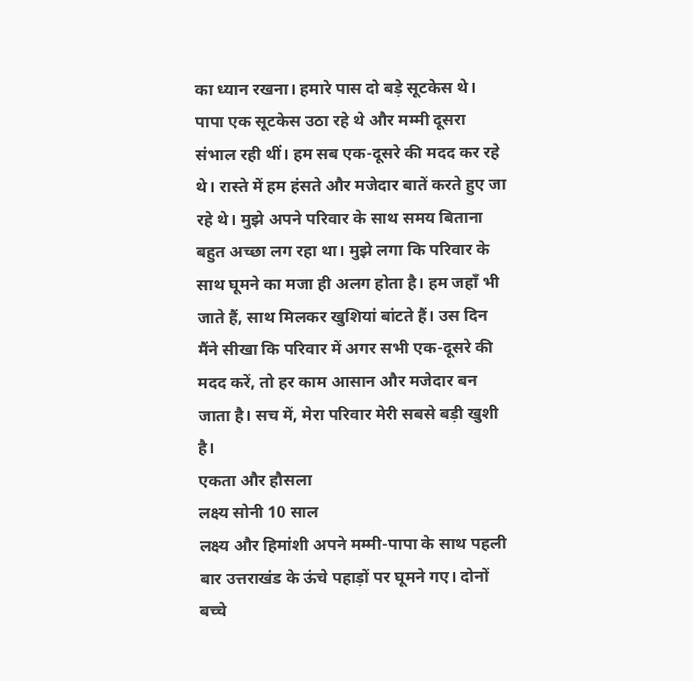का ध्यान रखना। हमारे पास दो बड़े सूटकेस थे। पापा एक सूटकेस उठा रहे थे और मम्मी दूसरा संभाल रही थीं। हम सब एक-दूसरे की मदद कर रहे थे। रास्ते में हम हंसते और मजेदार बातें करते हुए जा रहे थे। मुझे अपने परिवार के साथ समय बिताना बहुत अच्छा लग रहा था। मुझे लगा कि परिवार के साथ घूमने का मजा ही अलग होता है। हम जहाँ भी जाते हैं, साथ मिलकर खुशियां बांटते हैं। उस दिन मैंने सीखा कि परिवार में अगर सभी एक-दूसरे की मदद करें, तो हर काम आसान और मजेदार बन जाता है। सच में, मेरा परिवार मेरी सबसे बड़ी खुशी है।
एकता और हौसला
लक्ष्य सोनी 10 साल
लक्ष्य और हिमांशी अपने मम्मी-पापा के साथ पहली बार उत्तराखंड के ऊंचे पहाड़ों पर घूमने गए। दोनों बच्चे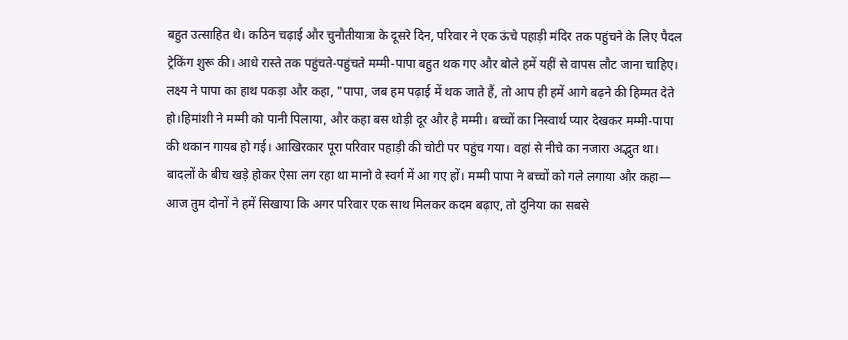बहुत उत्साहित थे। कठिन चढ़ाई और चुनौतीयात्रा के दूसरे दिन, परिवार ने एक ऊंचे पहाड़ी मंदिर तक पहुंचने के लिए पैदल ट्रेकिंग शुरू की। आधे रास्ते तक पहुंचते-पहुंचते मम्मी-पापा बहुत थक गए और बोले हमें यहीं से वापस लौट जाना चाहिए। लक्ष्य ने पापा का हाथ पकड़ा और कहा, "पापा, जब हम पढ़ाई में थक जाते हैं, तो आप ही हमें आगे बढ़ने की हिम्मत देते हो।हिमांशी ने मम्मी को पानी पिलाया, और कहा बस थोड़ी दूर और है मम्मी। बच्चों का निस्वार्थ प्यार देखकर मम्मी-पापा की थकान गायब हो गई। आखिरकार पूरा परिवार पहाड़ी की चोटी पर पहुंच गया। वहां से नीचे का नजारा अद्भुत था। बादलों के बीच खड़े होकर ऐसा लग रहा था मानो वे स्वर्ग में आ गए हों। मम्मी पापा ने बच्चों को गले लगाया और कहा— आज तुम दोनों ने हमें सिखाया कि अगर परिवार एक साथ मिलकर कदम बढ़ाए, तो दुनिया का सबसे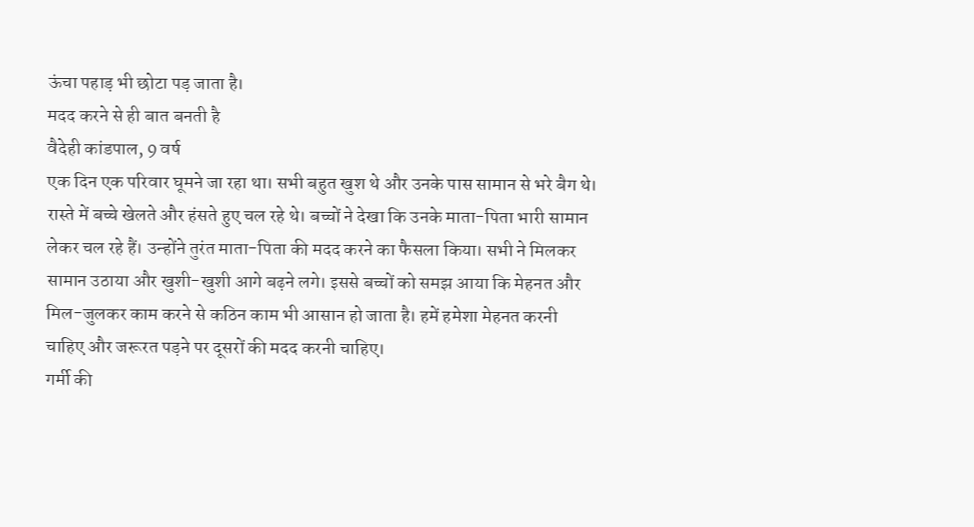ऊंचा पहाड़ भी छोटा पड़ जाता है।
मदद करने से ही बात बनती है
वैदेही कांडपाल, 9 वर्ष
एक दिन एक परिवार घूमने जा रहा था। सभी बहुत खुश थे और उनके पास सामान से भरे बैग थे। रास्ते में बच्चे खेलते और हंसते हुए चल रहे थे। बच्चों ने देखा कि उनके माता-पिता भारी सामान लेकर चल रहे हैं। उन्होंने तुरंत माता-पिता की मदद करने का फैसला किया। सभी ने मिलकर सामान उठाया और खुशी-खुशी आगे बढ़ने लगे। इससे बच्चों को समझ आया कि मेहनत और मिल-जुलकर काम करने से कठिन काम भी आसान हो जाता है। हमें हमेशा मेहनत करनी चाहिए और जरूरत पड़ने पर दूसरों की मदद करनी चाहिए।
गर्मी की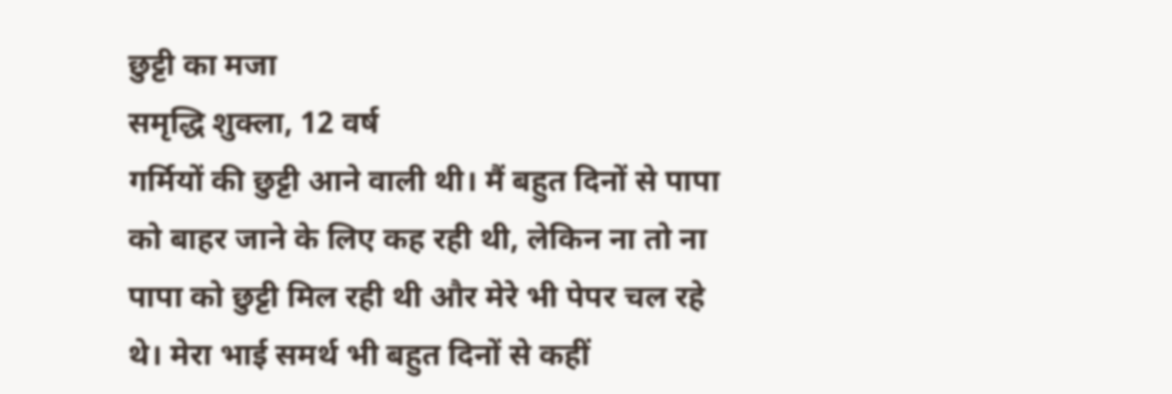छुट्टी का मजा
समृद्धि शुक्ला, 12 वर्ष
गर्मियों की छुट्टी आने वाली थी। मैं बहुत दिनों से पापा को बाहर जाने के लिए कह रही थी, लेकिन ना तो ना पापा को छुट्टी मिल रही थी और मेरे भी पेपर चल रहे थे। मेरा भाई समर्थ भी बहुत दिनों से कहीं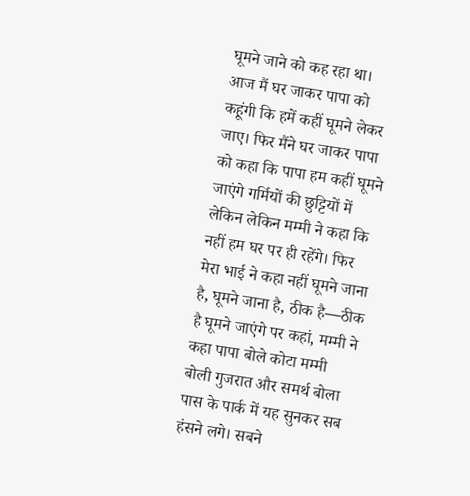घूमने जाने को कह रहा था। आज मैं घर जाकर पापा को कहूंगी कि हमें कहीं घूमने लेकर जाए। फिर मैंने घर जाकर पापा को कहा कि पापा हम कहीं घूमने जाएंगे गर्मियों की छुट्टियों में लेकिन लेकिन मम्मी ने कहा कि नहीं हम घर पर ही रहेंगे। फिर मेरा भाई ने कहा नहीं घूमने जाना है, घूमने जाना है, ठीक है—ठीक है घूमने जाएंगे पर कहां, मम्मी ने कहा पापा बोले कोटा मम्मी बोली गुजरात और समर्थ बोला पास के पार्क में यह सुनकर सब हंसने लगे। सबने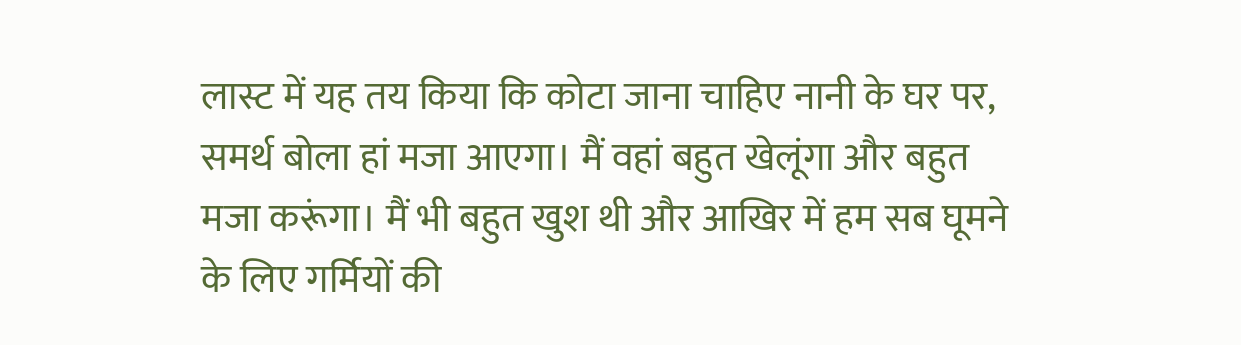लास्ट में यह तय किया कि कोटा जाना चाहिए नानी के घर पर, समर्थ बोला हां मजा आएगा। मैं वहां बहुत खेलूंगा और बहुत मजा करूंगा। मैं भी बहुत खुश थी और आखिर में हम सब घूमने के लिए गर्मियों की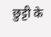छुट्टी के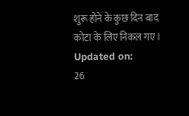शुरू होने के कुछ दिन बाद कोटा के लिए निकल गए।
Updated on:
26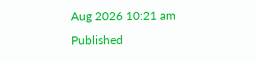Aug 2026 10:21 am
Published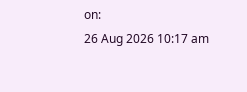on:
26 Aug 2026 10:17 am